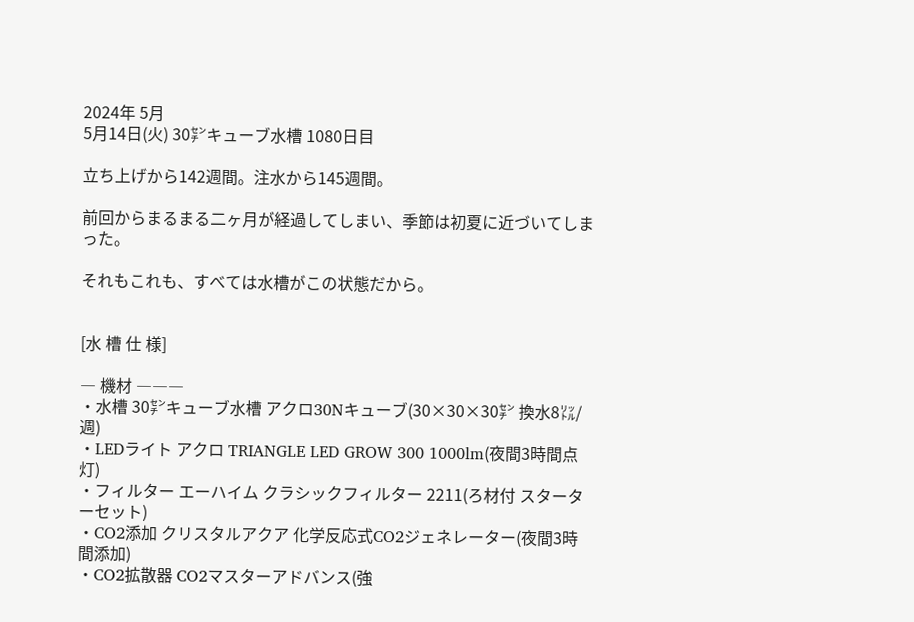2024年 5月
5月14日(火) 30㌢キューブ水槽 1080日目

立ち上げから142週間。注水から145週間。

前回からまるまる二ヶ月が経過してしまい、季節は初夏に近づいてしまった。

それもこれも、すべては水槽がこの状態だから。


[水 槽 仕 様]

― 機材 ―――
・水槽 30㌢キューブ水槽 アクロ30Nキューブ(30×30×30㌢ 換水8㍑/週)
・LEDライト アクロ TRIANGLE LED GROW 300 1000lm(夜間3時間点灯)
・フィルター エーハイム クラシックフィルター 2211(ろ材付 スターターセット)
・CO2添加 クリスタルアクア 化学反応式CO2ジェネレーター(夜間3時間添加)
・CO2拡散器 CO2マスターアドバンス(強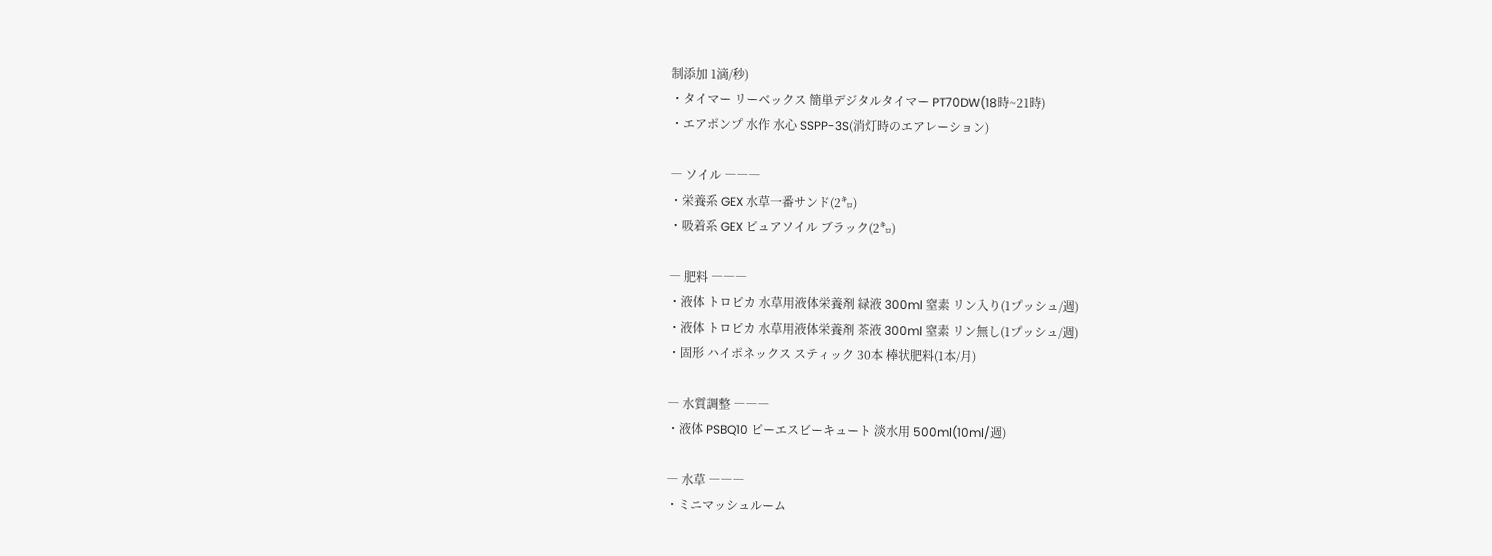制添加 1滴/秒)
・タイマー リーベックス 簡単デジタルタイマー PT70DW(18時~21時)
・エアポンプ 水作 水心 SSPP-3S(消灯時のエアレーション)

― ソイル ―――
・栄養系 GEX 水草一番サンド(2㌔)
・吸着系 GEX ピュアソイル ブラック(2㌔)

― 肥料 ―――
・液体 トロピカ 水草用液体栄養剤 緑液 300ml 窒素 リン入り(1プッシュ/週)
・液体 トロピカ 水草用液体栄養剤 茶液 300ml 窒素 リン無し(1プッシュ/週)
・固形 ハイポネックス スティック 30本 棒状肥料(1本/月)

― 水質調整 ―――
・液体 PSBQ10 ピーエスビーキュート 淡水用 500ml(10ml/週)

― 水草 ―――
・ミニマッシュルーム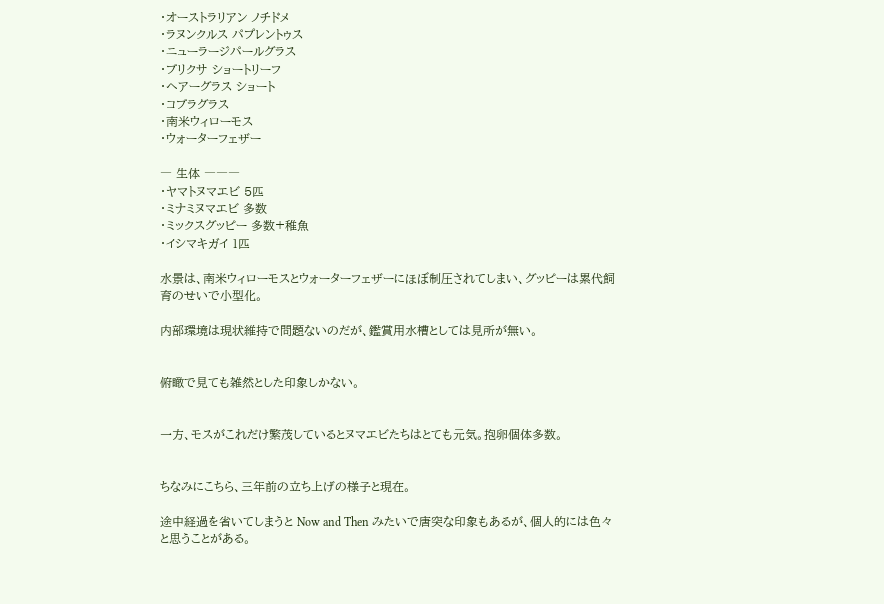・オーストラリアン ノチドメ
・ラヌンクルス パプレントゥス
・ニューラージパールグラス
・ブリクサ ショートリーフ
・ヘアーグラス ショート
・コブラグラス
・南米ウィローモス
・ウォーターフェザー

― 生体 ―――
・ヤマトヌマエビ 5匹
・ミナミヌマエビ 多数
・ミックスグッピー 多数+稚魚
・イシマキガイ 1匹

水景は、南米ウィローモスとウォーターフェザーにほぼ制圧されてしまい、グッピーは累代飼育のせいで小型化。

内部環境は現状維持で問題ないのだが、鑑賞用水槽としては見所が無い。


俯瞰で見ても雑然とした印象しかない。


一方、モスがこれだけ繁茂しているとヌマエビたちはとても元気。抱卵個体多数。


ちなみにこちら、三年前の立ち上げの様子と現在。

途中経過を省いてしまうと Now and Then みたいで唐突な印象もあるが、個人的には色々と思うことがある。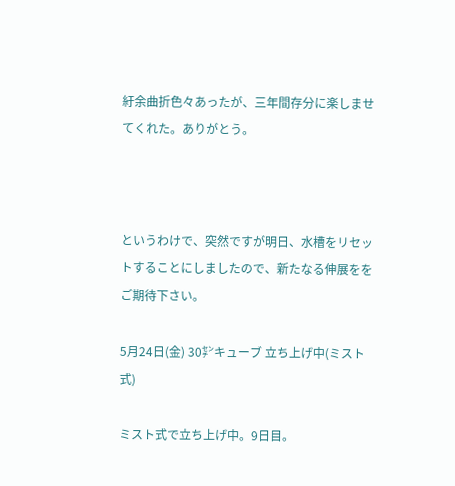紆余曲折色々あったが、三年間存分に楽しませてくれた。ありがとう。



というわけで、突然ですが明日、水槽をリセットすることにしましたので、新たなる伸展ををご期待下さい。

5月24日(金) 30㌢キューブ 立ち上げ中(ミスト式)

ミスト式で立ち上げ中。9日目。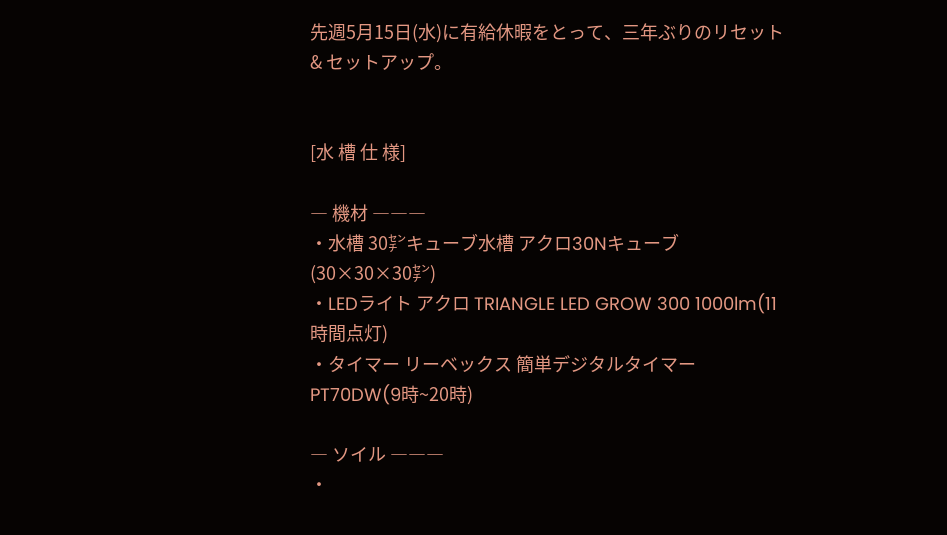先週5月15日(水)に有給休暇をとって、三年ぶりのリセット & セットアップ。


[水 槽 仕 様]

― 機材 ―――
・水槽 30㌢キューブ水槽 アクロ30Nキューブ(30×30×30㌢)
・LEDライト アクロ TRIANGLE LED GROW 300 1000lm(11時間点灯)
・タイマー リーベックス 簡単デジタルタイマー PT70DW(9時~20時)

― ソイル ―――
・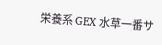栄養系 GEX 水草一番サ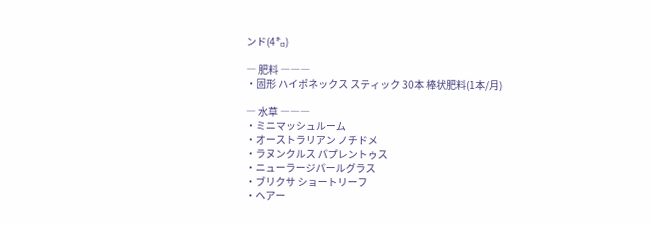ンド(4㌔)

― 肥料 ―――
・固形 ハイポネックス スティック 30本 棒状肥料(1本/月)

― 水草 ―――
・ミニマッシュルーム
・オーストラリアン ノチドメ
・ラヌンクルス パプレントゥス
・ニューラージパールグラス
・ブリクサ ショートリーフ
・ヘアー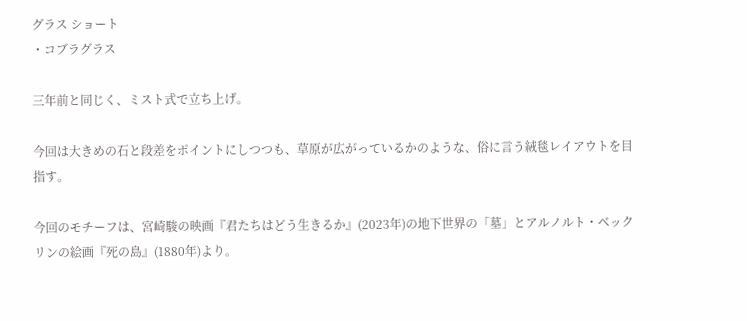グラス ショート
・コブラグラス

三年前と同じく、ミスト式で立ち上げ。

今回は大きめの石と段差をポイントにしつつも、草原が広がっているかのような、俗に言う絨毯レイアウトを目指す。

今回のモチーフは、宮崎駿の映画『君たちはどう生きるか』(2023年)の地下世界の「墓」とアルノルト・ベックリンの絵画『死の島』(1880年)より。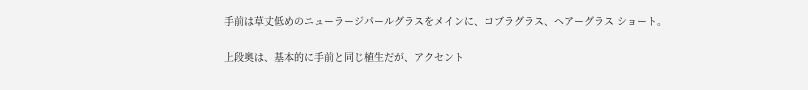手前は草丈低めのニューラージパールグラスをメインに、コブラグラス、ヘアーグラス ショート。

上段奥は、基本的に手前と同じ植生だが、アクセント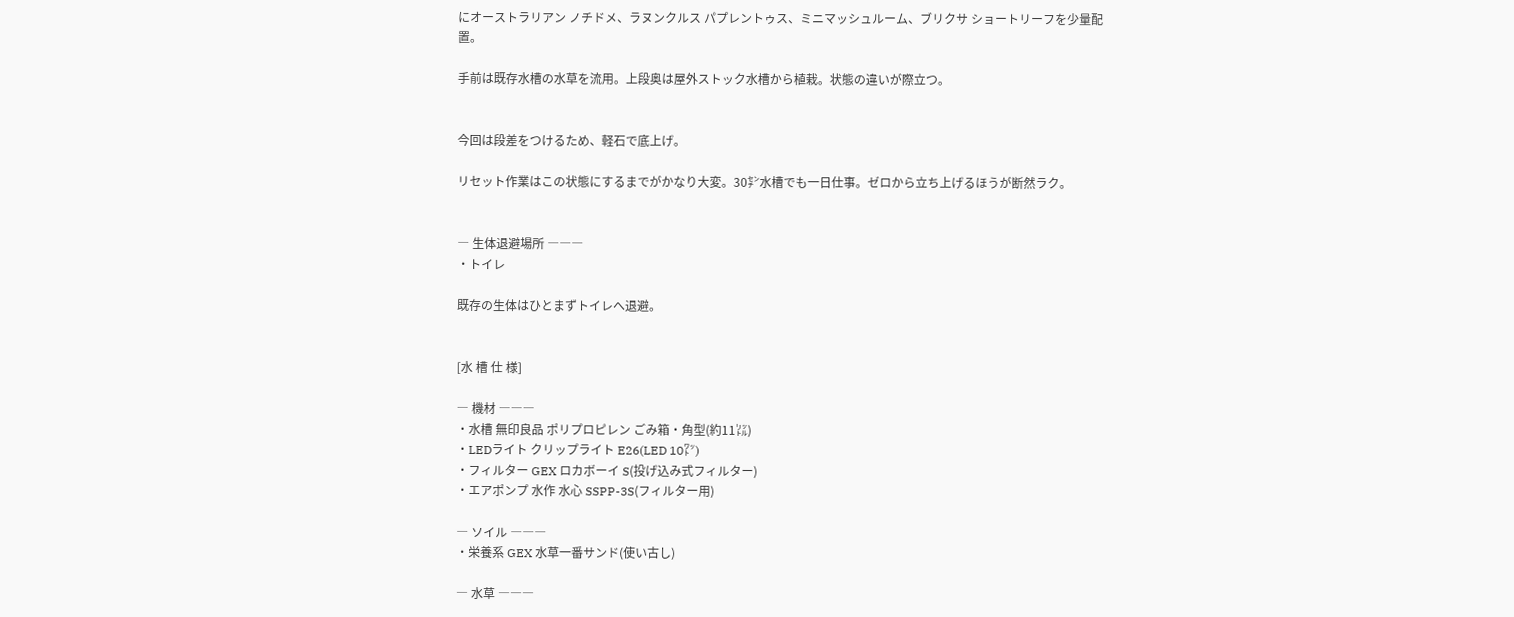にオーストラリアン ノチドメ、ラヌンクルス パプレントゥス、ミニマッシュルーム、ブリクサ ショートリーフを少量配置。

手前は既存水槽の水草を流用。上段奥は屋外ストック水槽から植栽。状態の違いが際立つ。


今回は段差をつけるため、軽石で底上げ。

リセット作業はこの状態にするまでがかなり大変。30㌢水槽でも一日仕事。ゼロから立ち上げるほうが断然ラク。


― 生体退避場所 ―――
・トイレ

既存の生体はひとまずトイレへ退避。


[水 槽 仕 様]

― 機材 ―――
・水槽 無印良品 ポリプロピレン ごみ箱・角型(約11㍑)
・LEDライト クリップライト E26(LED 10㍗)
・フィルター GEX ロカボーイ S(投げ込み式フィルター)
・エアポンプ 水作 水心 SSPP-3S(フィルター用)

― ソイル ―――
・栄養系 GEX 水草一番サンド(使い古し)

― 水草 ―――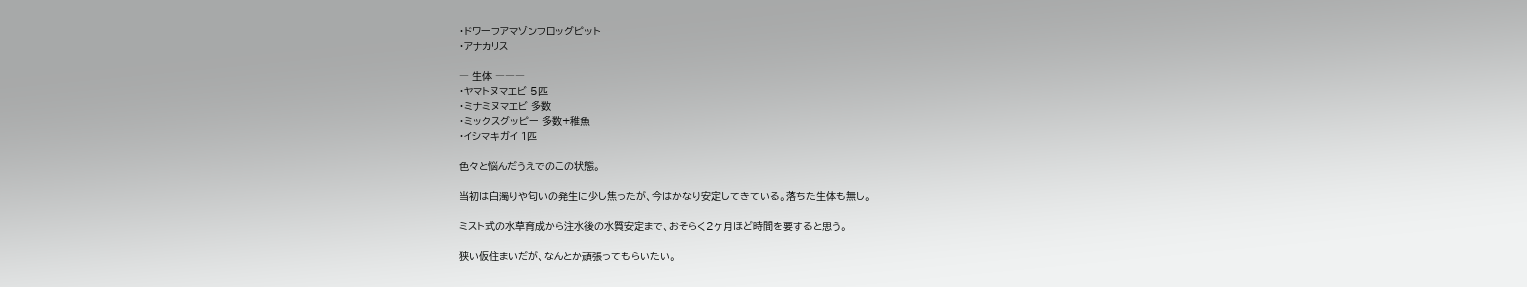・ドワーフアマゾンフロッグピット
・アナカリス

― 生体 ―――
・ヤマトヌマエビ 5匹
・ミナミヌマエビ 多数
・ミックスグッピー 多数+稚魚
・イシマキガイ 1匹

色々と悩んだうえでのこの状態。

当初は白濁りや匂いの発生に少し焦ったが、今はかなり安定してきている。落ちた生体も無し。

ミスト式の水草育成から注水後の水質安定まで、おそらく2ヶ月ほど時間を要すると思う。

狭い仮住まいだが、なんとか頑張ってもらいたい。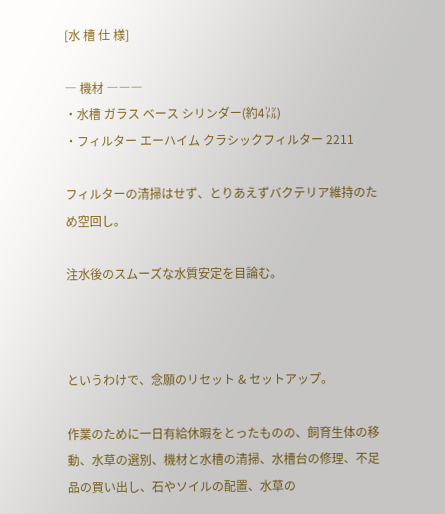[水 槽 仕 様]

― 機材 ―――
・水槽 ガラス ベース シリンダー(約4㍑)
・フィルター エーハイム クラシックフィルター 2211

フィルターの清掃はせず、とりあえずバクテリア維持のため空回し。

注水後のスムーズな水質安定を目論む。



というわけで、念願のリセット & セットアップ。

作業のために一日有給休暇をとったものの、飼育生体の移動、水草の選別、機材と水槽の清掃、水槽台の修理、不足品の買い出し、石やソイルの配置、水草の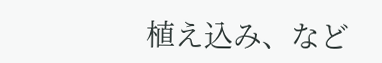植え込み、など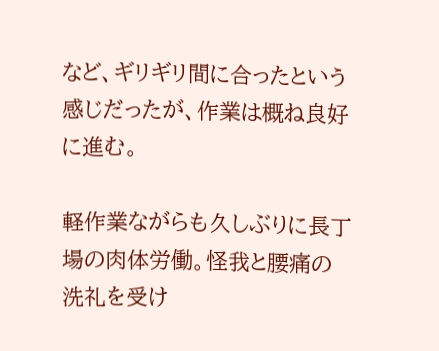など、ギリギリ間に合ったという感じだったが、作業は概ね良好に進む。

軽作業ながらも久しぶりに長丁場の肉体労働。怪我と腰痛の洗礼を受け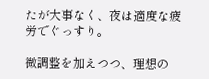たが大事なく、夜は適度な疲労でぐっすり。

微調整を加えつつ、理想の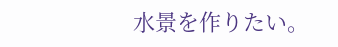水景を作りたい。